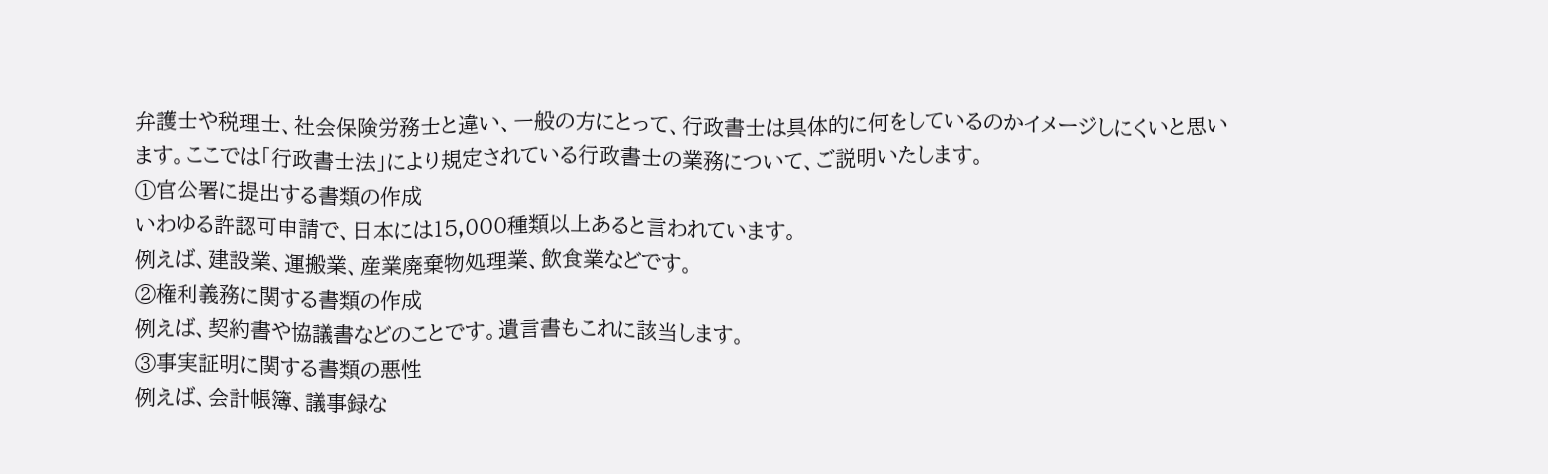弁護士や税理士、社会保険労務士と違い、一般の方にとって、行政書士は具体的に何をしているのかイメージしにくいと思います。ここでは「行政書士法」により規定されている行政書士の業務について、ご説明いたします。
①官公署に提出する書類の作成
いわゆる許認可申請で、日本には15,000種類以上あると言われています。
例えば、建設業、運搬業、産業廃棄物処理業、飲食業などです。
②権利義務に関する書類の作成
例えば、契約書や協議書などのことです。遺言書もこれに該当します。
③事実証明に関する書類の悪性
例えば、会計帳簿、議事録な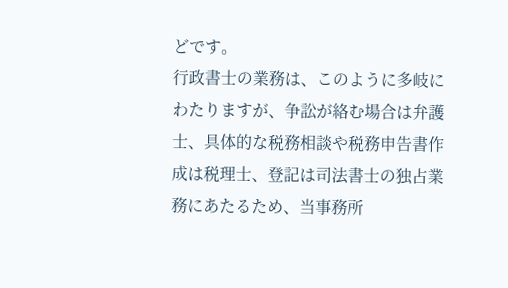どです。
行政書士の業務は、このように多岐にわたりますが、争訟が絡む場合は弁護士、具体的な税務相談や税務申告書作成は税理士、登記は司法書士の独占業務にあたるため、当事務所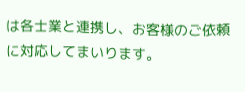は各士業と連携し、お客様のご依頼に対応してまいります。